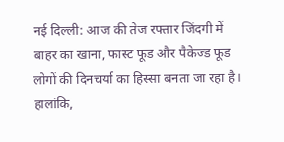नई दिल्ली: आज की तेज रफ्तार जिंदगी में बाहर का खाना, फास्ट फूड और पैकेज्ड फूड लोगों की दिनचर्या का हिस्सा बनता जा रहा है। हालांकि,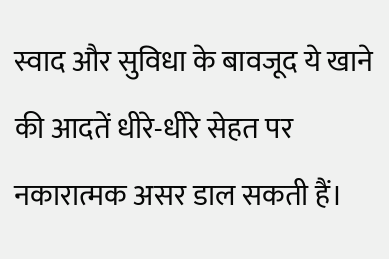स्वाद और सुविधा के बावजूद ये खाने की आदतें धीरे-धीरे सेहत पर नकारात्मक असर डाल सकती हैं।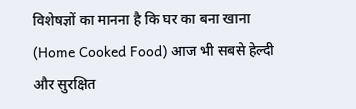विशेषज्ञों का मानना है कि घर का बना खाना (Home Cooked Food) आज भी सबसे हेल्दी और सुरक्षित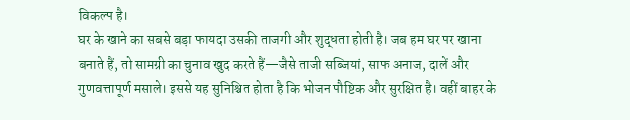विकल्प है।
घर के खाने का सबसे बड़ा फायदा उसकी ताजगी और शुद्धता होती है। जब हम घर पर खाना बनाते हैं, तो सामग्री का चुनाव खुद करते हैं—जैसे ताजी सब्जियां, साफ अनाज, दालें और गुणवत्तापूर्ण मसाले। इससे यह सुनिश्चित होता है कि भोजन पौष्टिक और सुरक्षित है। वहीं बाहर के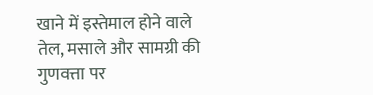खाने में इस्तेमाल होने वाले तेल, मसाले और सामग्री की गुणवत्ता पर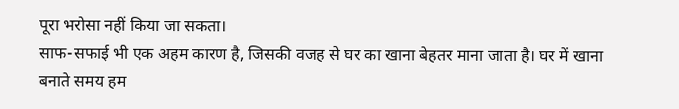पूरा भरोसा नहीं किया जा सकता।
साफ-सफाई भी एक अहम कारण है, जिसकी वजह से घर का खाना बेहतर माना जाता है। घर में खाना बनाते समय हम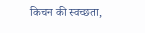किचन की स्वच्छता,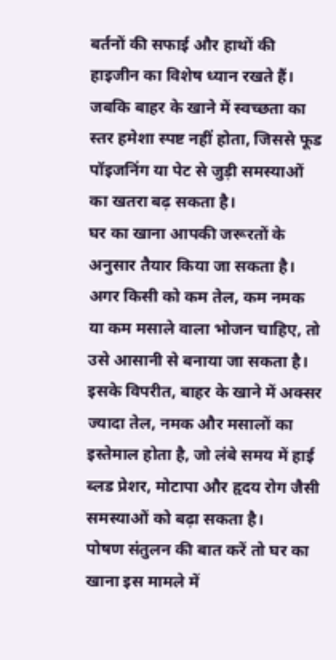बर्तनों की सफाई और हाथों की हाइजीन का विशेष ध्यान रखते हैं। जबकि बाहर के खाने में स्वच्छता का स्तर हमेशा स्पष्ट नहीं होता, जिससे फूड पॉइजनिंग या पेट से जुड़ी समस्याओं का खतरा बढ़ सकता है।
घर का खाना आपकी जरूरतों के अनुसार तैयार किया जा सकता है। अगर किसी को कम तेल, कम नमक या कम मसाले वाला भोजन चाहिए, तो उसे आसानी से बनाया जा सकता है। इसके विपरीत, बाहर के खाने में अक्सर ज्यादा तेल, नमक और मसालों का इस्तेमाल होता है, जो लंबे समय में हाई ब्लड प्रेशर, मोटापा और हृदय रोग जैसी समस्याओं को बढ़ा सकता है।
पोषण संतुलन की बात करें तो घर का खाना इस मामले में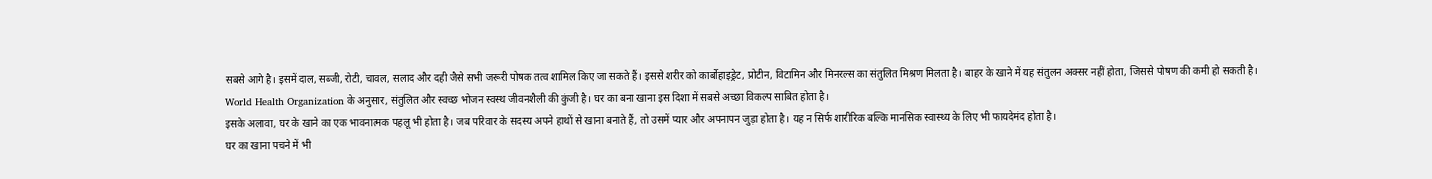सबसे आगे है। इसमें दाल, सब्जी, रोटी, चावल, सलाद और दही जैसे सभी जरूरी पोषक तत्व शामिल किए जा सकते हैं। इससे शरीर को कार्बोहाइड्रेट, प्रोटीन, विटामिन और मिनरल्स का संतुलित मिश्रण मिलता है। बाहर के खाने में यह संतुलन अक्सर नहीं होता, जिससे पोषण की कमी हो सकती है।
World Health Organization के अनुसार, संतुलित और स्वच्छ भोजन स्वस्थ जीवनशैली की कुंजी है। घर का बना खाना इस दिशा में सबसे अच्छा विकल्प साबित होता है।
इसके अलावा, घर के खाने का एक भावनात्मक पहलू भी होता है। जब परिवार के सदस्य अपने हाथों से खाना बनाते हैं, तो उसमें प्यार और अपनापन जुड़ा होता है। यह न सिर्फ शारीरिक बल्कि मानसिक स्वास्थ्य के लिए भी फायदेमंद होता है।
घर का खाना पचने में भी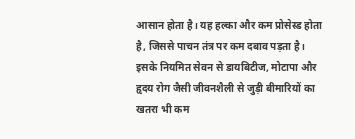आसान होता है। यह हल्का और कम प्रोसेस्ड होता है, जिससे पाचन तंत्र पर कम दबाव पड़ता है। इसके नियमित सेवन से डायबिटीज, मोटापा और हृदय रोग जैसी जीवनशैली से जुड़ी बीमारियों का खतरा भी कम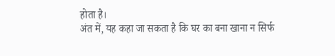होता है।
अंत में, यह कहा जा सकता है कि घर का बना खाना न सिर्फ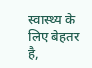स्वास्थ्य के लिए बेहतर है,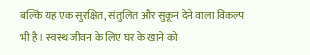बल्कि यह एक सुरक्षित, संतुलित और सुकून देने वाला विकल्प भी है। स्वस्थ जीवन के लिए घर के खाने को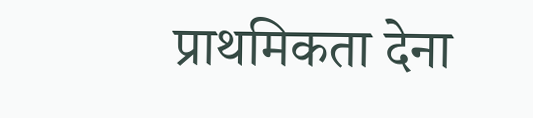प्राथमिकता देना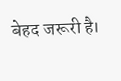बेहद जरूरी है।